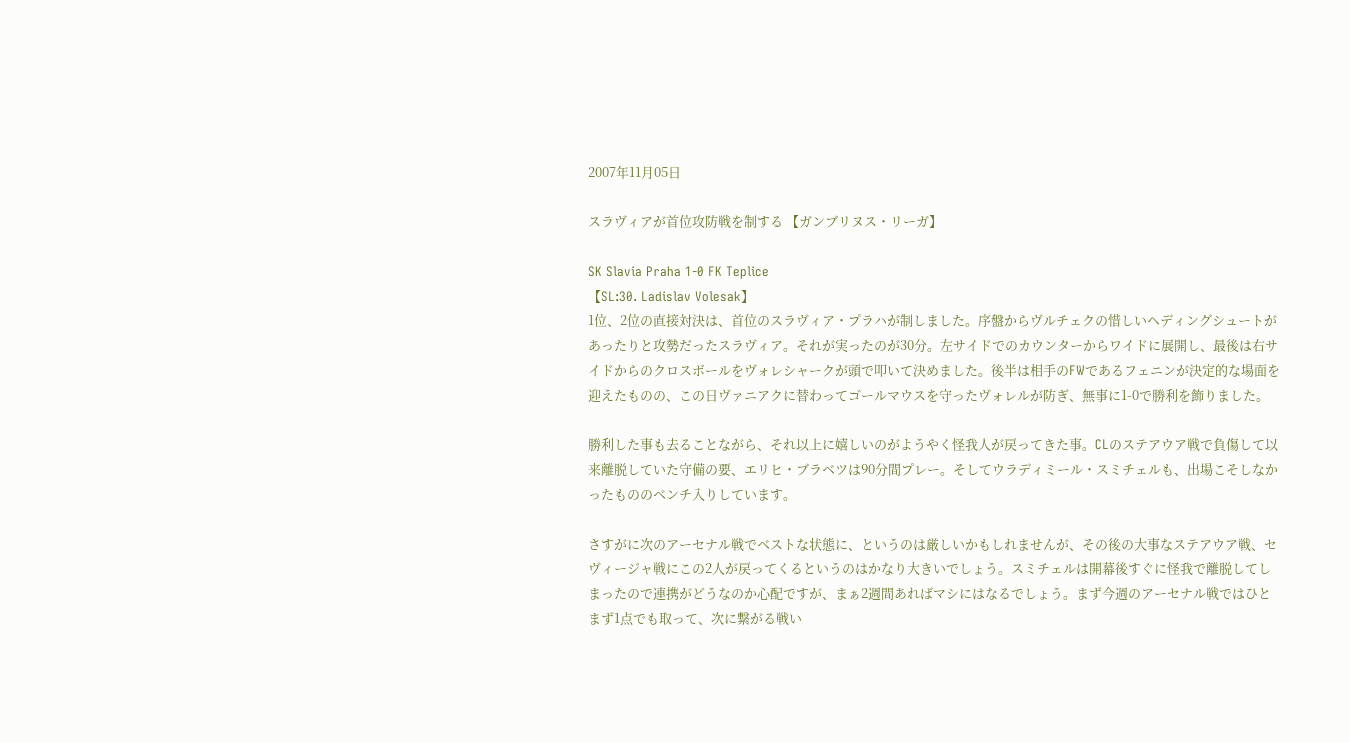2007年11月05日

スラヴィアが首位攻防戦を制する 【ガンブリヌス・リーガ】

SK Slavia Praha 1-0 FK Teplice
【SL:30. Ladislav Volesak】
1位、2位の直接対決は、首位のスラヴィア・プラハが制しました。序盤からヴルチェクの惜しいヘディングシュートがあったりと攻勢だったスラヴィア。それが実ったのが30分。左サイドでのカウンターからワイドに展開し、最後は右サイドからのクロスボールをヴォレシャークが頭で叩いて決めました。後半は相手のFWであるフェニンが決定的な場面を迎えたものの、この日ヴァニアクに替わってゴールマウスを守ったヴォレルが防ぎ、無事に1-0で勝利を飾りました。

勝利した事も去ることながら、それ以上に嬉しいのがようやく怪我人が戻ってきた事。CLのステアウア戦で負傷して以来離脱していた守備の要、エリヒ・ブラベツは90分間プレー。そしてウラディミール・スミチェルも、出場こそしなかったもののベンチ入りしています。

さすがに次のアーセナル戦でベストな状態に、というのは厳しいかもしれませんが、その後の大事なステアウア戦、セヴィージャ戦にこの2人が戻ってくるというのはかなり大きいでしょう。スミチェルは開幕後すぐに怪我で離脱してしまったので連携がどうなのか心配ですが、まぁ2週間あればマシにはなるでしょう。まず今週のアーセナル戦ではひとまず1点でも取って、次に繋がる戦い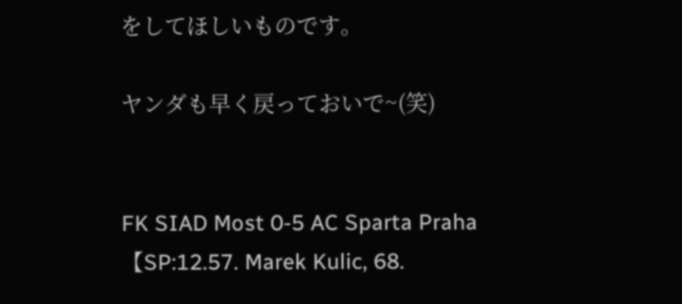をしてほしいものです。

ヤンダも早く戻っておいで~(笑)


FK SIAD Most 0-5 AC Sparta Praha
【SP:12.57. Marek Kulic, 68.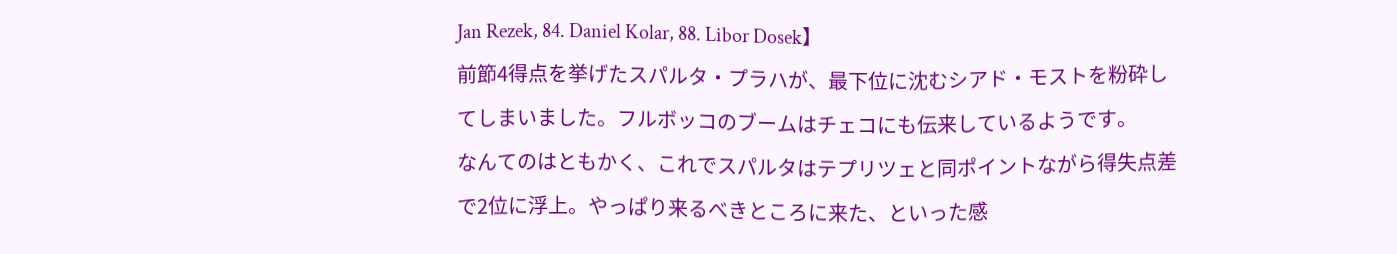Jan Rezek, 84. Daniel Kolar, 88. Libor Dosek】
前節4得点を挙げたスパルタ・プラハが、最下位に沈むシアド・モストを粉砕してしまいました。フルボッコのブームはチェコにも伝来しているようです。
なんてのはともかく、これでスパルタはテプリツェと同ポイントながら得失点差で2位に浮上。やっぱり来るべきところに来た、といった感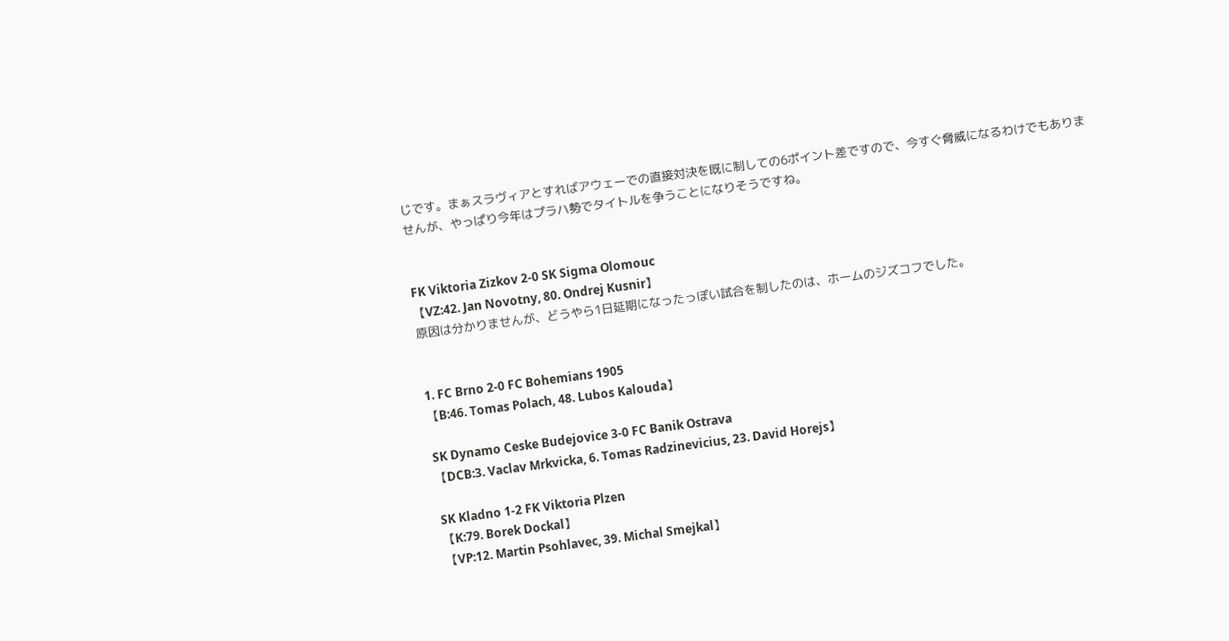じです。まぁスラヴィアとすればアウェーでの直接対決を既に制しての6ポイント差ですので、今すぐ脅威になるわけでもありませんが、やっぱり今年はプラハ勢でタイトルを争うことになりそうですね。


FK Viktoria Zizkov 2-0 SK Sigma Olomouc
【VZ:42. Jan Novotny, 80. Ondrej Kusnir】
原因は分かりませんが、どうやら1日延期になったっぽい試合を制したのは、ホームのジズコフでした。


1. FC Brno 2-0 FC Bohemians 1905
【B:46. Tomas Polach, 48. Lubos Kalouda】

SK Dynamo Ceske Budejovice 3-0 FC Banik Ostrava
【DCB:3. Vaclav Mrkvicka, 6. Tomas Radzinevicius, 23. David Horejs】

SK Kladno 1-2 FK Viktoria Plzen
【K:79. Borek Dockal】
【VP:12. Martin Psohlavec, 39. Michal Smejkal】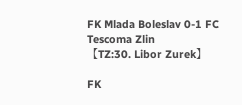FK Mlada Boleslav 0-1 FC Tescoma Zlin
【TZ:30. Libor Zurek】

FK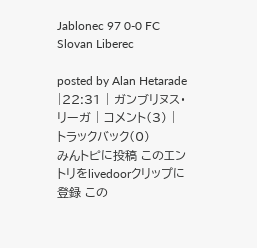Jablonec 97 0-0 FC Slovan Liberec

posted by Alan Hetarade |22:31 | ガンブリヌス・リーガ | コメント(3) | トラックバック(0)
みんトピに投稿 このエントリをlivedoorクリップに登録 この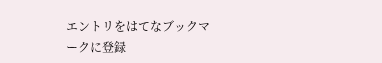エントリをはてなブックマークに登録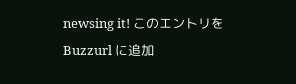newsing it! このエントリを Buzzurl に追加